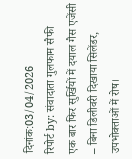दिनांक:03/04/2026
रिपोर्ट by: संवादाता गुलफाम सैफी
एक बार फिर सुर्खियों में दयाल गैस एजेंसी – बिना डिलीवरी दिखाया सिलेंडर, उपभोक्ताओं में रोष।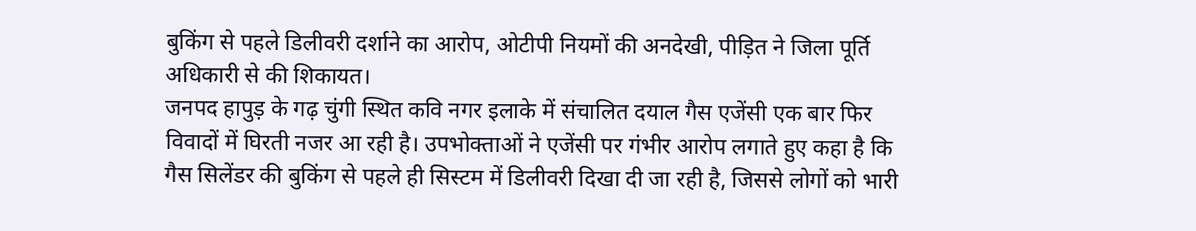बुकिंग से पहले डिलीवरी दर्शाने का आरोप, ओटीपी नियमों की अनदेखी, पीड़ित ने जिला पूर्ति अधिकारी से की शिकायत।
जनपद हापुड़ के गढ़ चुंगी स्थित कवि नगर इलाके में संचालित दयाल गैस एजेंसी एक बार फिर विवादों में घिरती नजर आ रही है। उपभोक्ताओं ने एजेंसी पर गंभीर आरोप लगाते हुए कहा है कि गैस सिलेंडर की बुकिंग से पहले ही सिस्टम में डिलीवरी दिखा दी जा रही है, जिससे लोगों को भारी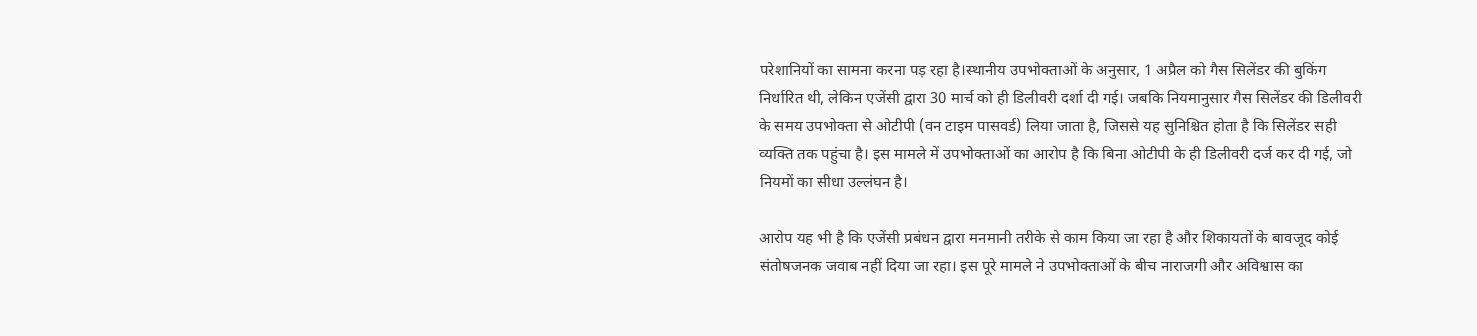परेशानियों का सामना करना पड़ रहा है।स्थानीय उपभोक्ताओं के अनुसार, 1 अप्रैल को गैस सिलेंडर की बुकिंग निर्धारित थी, लेकिन एजेंसी द्वारा 30 मार्च को ही डिलीवरी दर्शा दी गई। जबकि नियमानुसार गैस सिलेंडर की डिलीवरी के समय उपभोक्ता से ओटीपी (वन टाइम पासवर्ड) लिया जाता है, जिससे यह सुनिश्चित होता है कि सिलेंडर सही व्यक्ति तक पहुंचा है। इस मामले में उपभोक्ताओं का आरोप है कि बिना ओटीपी के ही डिलीवरी दर्ज कर दी गई, जो नियमों का सीधा उल्लंघन है।

आरोप यह भी है कि एजेंसी प्रबंधन द्वारा मनमानी तरीके से काम किया जा रहा है और शिकायतों के बावजूद कोई संतोषजनक जवाब नहीं दिया जा रहा। इस पूरे मामले ने उपभोक्ताओं के बीच नाराजगी और अविश्वास का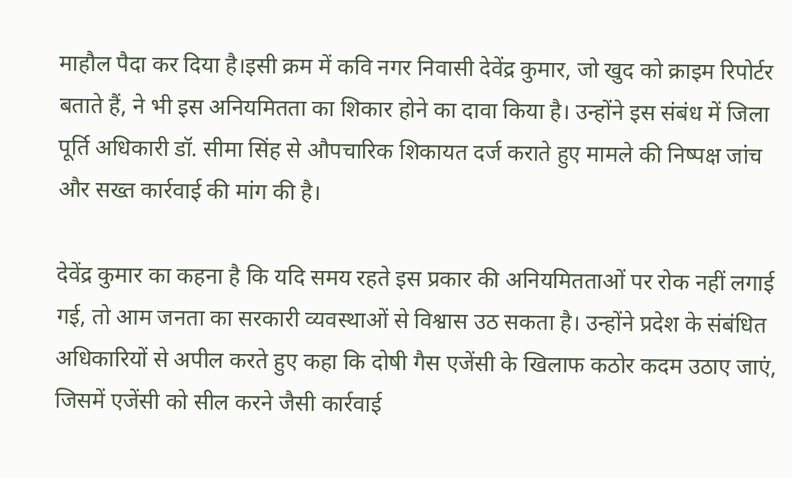माहौल पैदा कर दिया है।इसी क्रम में कवि नगर निवासी देवेंद्र कुमार, जो खुद को क्राइम रिपोर्टर बताते हैं, ने भी इस अनियमितता का शिकार होने का दावा किया है। उन्होंने इस संबंध में जिला पूर्ति अधिकारी डॉ. सीमा सिंह से औपचारिक शिकायत दर्ज कराते हुए मामले की निष्पक्ष जांच और सख्त कार्रवाई की मांग की है।

देवेंद्र कुमार का कहना है कि यदि समय रहते इस प्रकार की अनियमितताओं पर रोक नहीं लगाई गई, तो आम जनता का सरकारी व्यवस्थाओं से विश्वास उठ सकता है। उन्होंने प्रदेश के संबंधित अधिकारियों से अपील करते हुए कहा कि दोषी गैस एजेंसी के खिलाफ कठोर कदम उठाए जाएं, जिसमें एजेंसी को सील करने जैसी कार्रवाई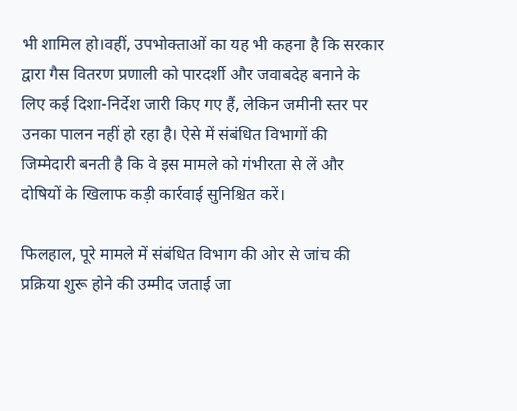भी शामिल हो।वहीं, उपभोक्ताओं का यह भी कहना है कि सरकार द्वारा गैस वितरण प्रणाली को पारदर्शी और जवाबदेह बनाने के लिए कई दिशा-निर्देश जारी किए गए हैं, लेकिन जमीनी स्तर पर उनका पालन नहीं हो रहा है। ऐसे में संबंधित विभागों की जिम्मेदारी बनती है कि वे इस मामले को गंभीरता से लें और दोषियों के खिलाफ कड़ी कार्रवाई सुनिश्चित करें।

फिलहाल, पूरे मामले में संबंधित विभाग की ओर से जांच की प्रक्रिया शुरू होने की उम्मीद जताई जा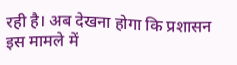रही है। अब देखना होगा कि प्रशासन इस मामले में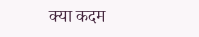क्या कदम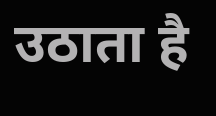उठाता है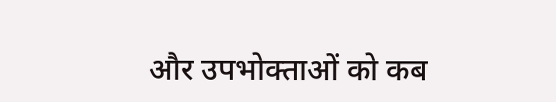और उपभोक्ताओं को कब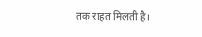तक राहत मिलती है।